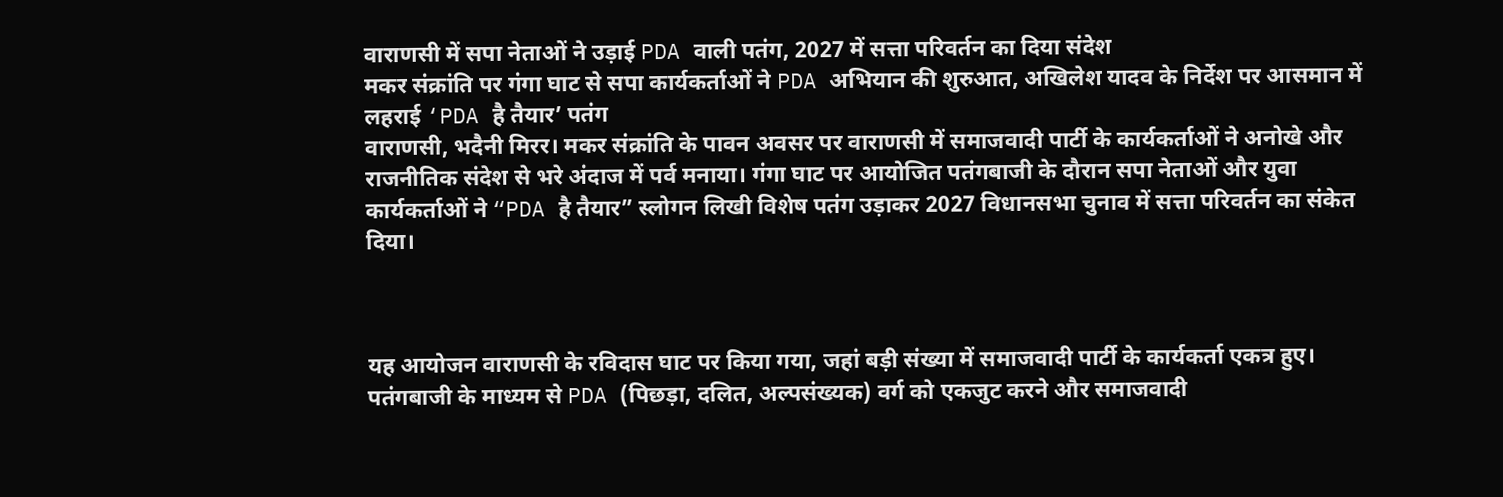वाराणसी में सपा नेताओं ने उड़ाई PDA वाली पतंग, 2027 में सत्ता परिवर्तन का दिया संदेश
मकर संक्रांति पर गंगा घाट से सपा कार्यकर्ताओं ने PDA अभियान की शुरुआत, अखिलेश यादव के निर्देश पर आसमान में लहराई ‘PDA है तैयार’ पतंग
वाराणसी, भदैनी मिरर। मकर संक्रांति के पावन अवसर पर वाराणसी में समाजवादी पार्टी के कार्यकर्ताओं ने अनोखे और राजनीतिक संदेश से भरे अंदाज में पर्व मनाया। गंगा घाट पर आयोजित पतंगबाजी के दौरान सपा नेताओं और युवा कार्यकर्ताओं ने “PDA है तैयार” स्लोगन लिखी विशेष पतंग उड़ाकर 2027 विधानसभा चुनाव में सत्ता परिवर्तन का संकेत दिया।



यह आयोजन वाराणसी के रविदास घाट पर किया गया, जहां बड़ी संख्या में समाजवादी पार्टी के कार्यकर्ता एकत्र हुए। पतंगबाजी के माध्यम से PDA (पिछड़ा, दलित, अल्पसंख्यक) वर्ग को एकजुट करने और समाजवादी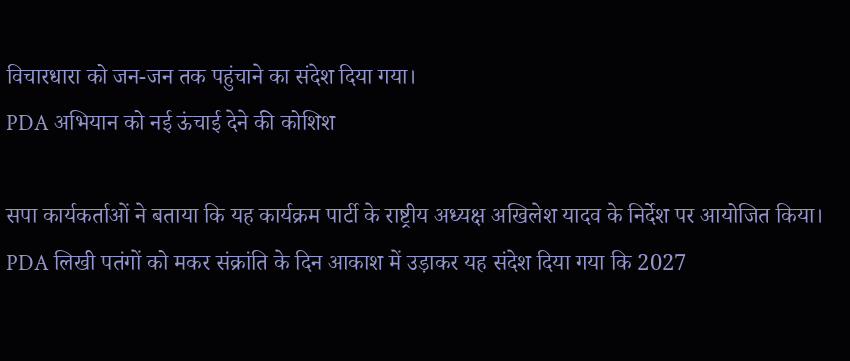विचारधारा को जन-जन तक पहुंचाने का संदेश दिया गया।
PDA अभियान को नई ऊंचाई देने की कोशिश

सपा कार्यकर्ताओं ने बताया कि यह कार्यक्रम पार्टी के राष्ट्रीय अध्यक्ष अखिलेश यादव के निर्देश पर आयोजित किया। PDA लिखी पतंगों को मकर संक्रांति के दिन आकाश में उड़ाकर यह संदेश दिया गया कि 2027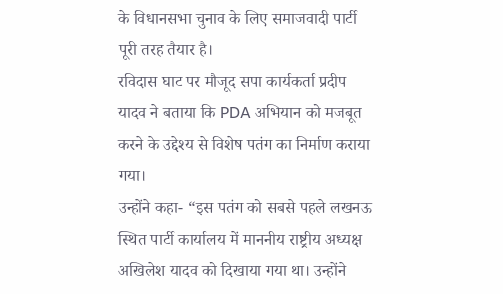के विधानसभा चुनाव के लिए समाजवादी पार्टी पूरी तरह तैयार है।
रविदास घाट पर मौजूद सपा कार्यकर्ता प्रदीप यादव ने बताया कि PDA अभियान को मजबूत करने के उद्देश्य से विशेष पतंग का निर्माण कराया गया।
उन्होंने कहा- “इस पतंग को सबसे पहले लखनऊ स्थित पार्टी कार्यालय में माननीय राष्ट्रीय अध्यक्ष अखिलेश यादव को दिखाया गया था। उन्होंने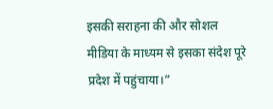इसकी सराहना की और सोशल मीडिया के माध्यम से इसका संदेश पूरे प्रदेश में पहुंचाया।”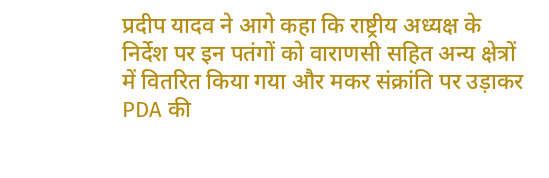प्रदीप यादव ने आगे कहा कि राष्ट्रीय अध्यक्ष के निर्देश पर इन पतंगों को वाराणसी सहित अन्य क्षेत्रों में वितरित किया गया और मकर संक्रांति पर उड़ाकर PDA की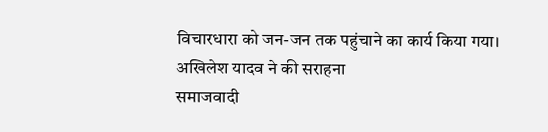विचारधारा को जन-जन तक पहुंचाने का कार्य किया गया।
अखिलेश यादव ने की सराहना
समाजवादी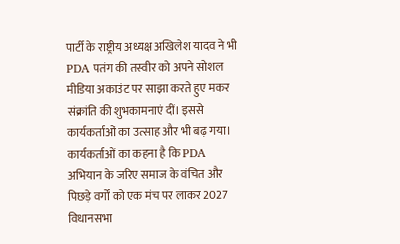पार्टी के राष्ट्रीय अध्यक्ष अखिलेश यादव ने भी PDA पतंग की तस्वीर को अपने सोशल मीडिया अकाउंट पर साझा करते हुए मकर संक्रांति की शुभकामनाएं दीं। इससे कार्यकर्ताओं का उत्साह और भी बढ़ गया।
कार्यकर्ताओं का कहना है कि PDA अभियान के जरिए समाज के वंचित और पिछड़े वर्गों को एक मंच पर लाकर 2027 विधानसभा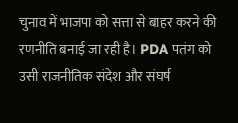चुनाव में भाजपा को सत्ता से बाहर करने की रणनीति बनाई जा रही है। PDA पतंग को उसी राजनीतिक संदेश और संघर्ष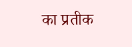का प्रतीक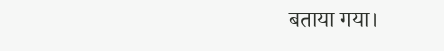बताया गया।